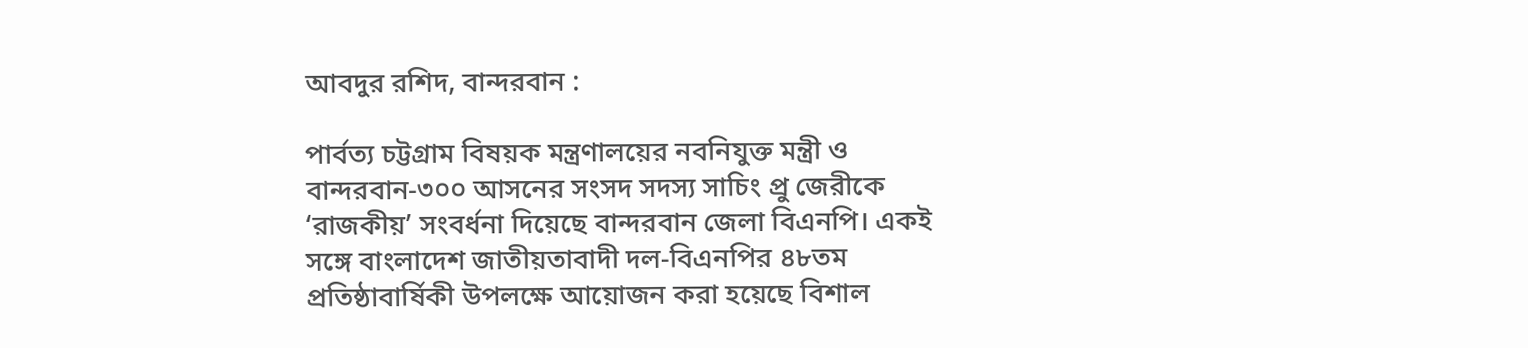আবদুর রশিদ, বান্দরবান :

পার্বত্য চট্টগ্রাম বিষয়ক মন্ত্রণালয়ের নবনিযুক্ত মন্ত্রী ও বান্দরবান-৩০০ আসনের সংসদ সদস্য সাচিং প্রু জেরীকে ‘রাজকীয়’ সংবর্ধনা দিয়েছে বান্দরবান জেলা বিএনপি। একই সঙ্গে বাংলাদেশ জাতীয়তাবাদী দল-বিএনপির ৪৮তম প্রতিষ্ঠাবার্ষিকী উপলক্ষে আয়োজন করা হয়েছে বিশাল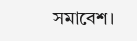সমাবেশ।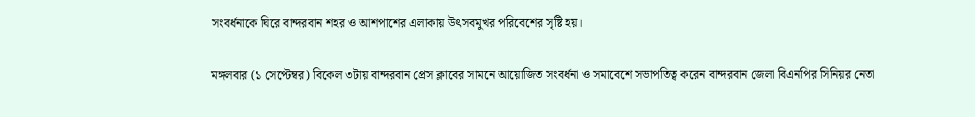সংবর্ধনাকে ঘিরে বান্দরবান শহর ও আশপাশের এলাকায় উৎসবমুখর পরিবেশের সৃষ্টি হয়।

মঙ্গলবার (১ সেপ্টেম্বর) বিকেল ৩টায় বান্দরবান প্রেস ক্লাবের সামনে আয়োজিত সংবর্ধনা ও সমাবেশে সভাপতিত্ব করেন বান্দরবান জেলা বিএনপির সিনিয়র নেতা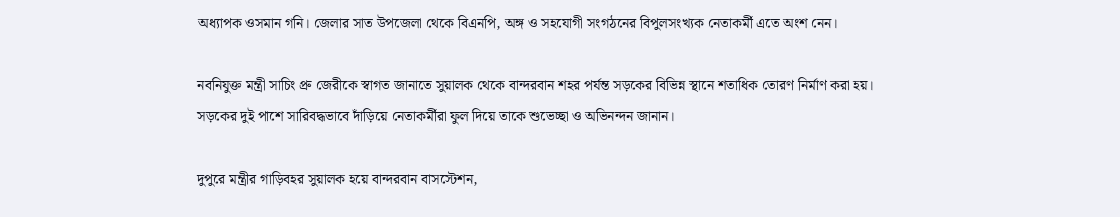অধ্যাপক ওসমান গনি। জেলার সাত উপজেলা থেকে বিএনপি, অঙ্গ ও সহযোগী সংগঠনের বিপুলসংখ্যক নেতাকর্মী এতে অংশ নেন।

নবনিযুক্ত মন্ত্রী সাচিং প্রু জেরীকে স্বাগত জানাতে সুয়ালক থেকে বান্দরবান শহর পর্যন্ত সড়কের বিভিন্ন স্থানে শতাধিক তোরণ নির্মাণ করা হয়। সড়কের দুই পাশে সারিবদ্ধভাবে দাঁড়িয়ে নেতাকর্মীরা ফুল দিয়ে তাকে শুভেচ্ছা ও অভিনন্দন জানান।

দুপুরে মন্ত্রীর গাড়িবহর সুয়ালক হয়ে বান্দরবান বাসস্টেশন,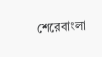শেরেবাংলা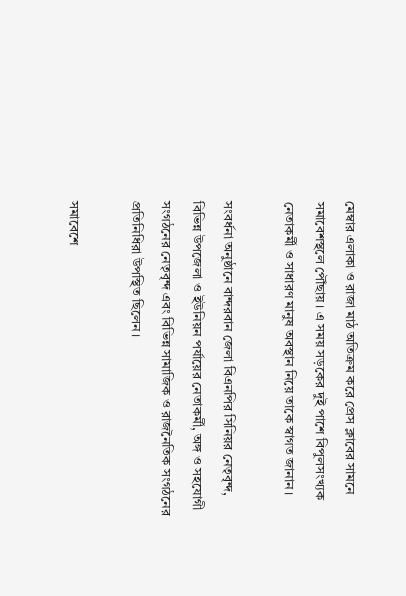মেম্বার এলাকা ও রাজা মাঠ অতিক্রম করে প্রেস ক্লাবের সামনে সমাবেশস্থলে পৌঁছায়। এ সময় সড়কের দুই পাশে বিপুলসংখ্যক নেতাকর্মী ও সাধারণ মানুষ অবস্থান নিয়ে তাকে স্বাগত জানান।

সংবর্ধনা অনুষ্ঠানে বান্দরবান জেলা বিএনপির সিনিয়র নেতৃবৃন্দ, বিভিন্ন উপজেলা ও ইউনিয়ন পর্যায়ের নেতাকর্মী, অঙ্গ ও সহযোগী সংগঠনের নেতৃবৃন্দ এবং বিভিন্ন সামাজিক ও রাজনৈতিক সংগঠনের প্রতিনিধিরা উপস্থিত ছিলেন।

সমাবেশে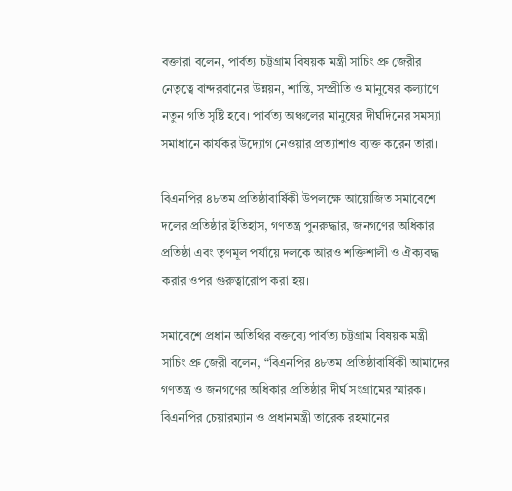বক্তারা বলেন, পার্বত্য চট্টগ্রাম বিষয়ক মন্ত্রী সাচিং প্রু জেরীর নেতৃত্বে বান্দরবানের উন্নয়ন, শান্তি, সম্প্রীতি ও মানুষের কল্যাণে নতুন গতি সৃষ্টি হবে। পার্বত্য অঞ্চলের মানুষের দীর্ঘদিনের সমস্যা সমাধানে কার্যকর উদ্যোগ নেওয়ার প্রত্যাশাও ব্যক্ত করেন তারা।

বিএনপির ৪৮তম প্রতিষ্ঠাবার্ষিকী উপলক্ষে আয়োজিত সমাবেশে দলের প্রতিষ্ঠার ইতিহাস, গণতন্ত্র পুনরুদ্ধার, জনগণের অধিকার প্রতিষ্ঠা এবং তৃণমূল পর্যায়ে দলকে আরও শক্তিশালী ও ঐক্যবদ্ধ করার ওপর গুরুত্বারোপ করা হয়।

সমাবেশে প্রধান অতিথির বক্তব্যে পার্বত্য চট্টগ্রাম বিষয়ক মন্ত্রী সাচিং প্রু জেরী বলেন, “বিএনপির ৪৮তম প্রতিষ্ঠাবার্ষিকী আমাদের গণতন্ত্র ও জনগণের অধিকার প্রতিষ্ঠার দীর্ঘ সংগ্রামের স্মারক। বিএনপির চেয়ারম্যান ও প্রধানমন্ত্রী তারেক রহমানের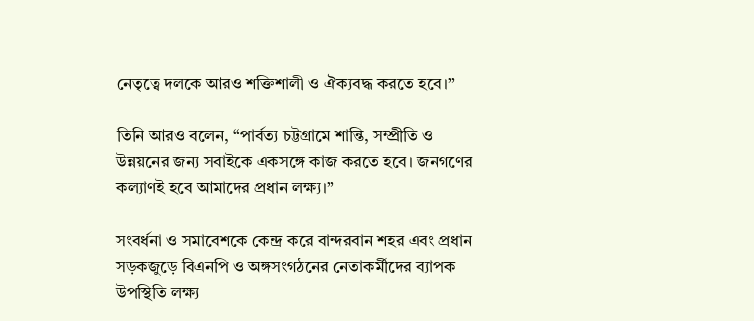নেতৃত্বে দলকে আরও শক্তিশালী ও ঐক্যবদ্ধ করতে হবে।”

তিনি আরও বলেন, “পার্বত্য চট্টগ্রামে শান্তি, সম্প্রীতি ও উন্নয়নের জন্য সবাইকে একসঙ্গে কাজ করতে হবে। জনগণের কল্যাণই হবে আমাদের প্রধান লক্ষ্য।”

সংবর্ধনা ও সমাবেশকে কেন্দ্র করে বান্দরবান শহর এবং প্রধান সড়কজুড়ে বিএনপি ও অঙ্গসংগঠনের নেতাকর্মীদের ব্যাপক উপস্থিতি লক্ষ্য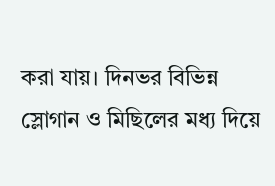করা যায়। দিনভর বিভিন্ন স্লোগান ও মিছিলের মধ্য দিয়ে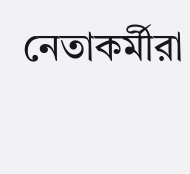নেতাকর্মীরা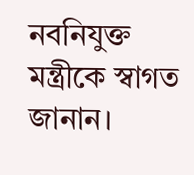নবনিযুক্ত মন্ত্রীকে স্বাগত জানান।